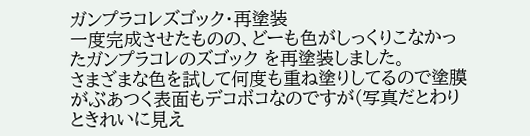ガンプラコレズゴック・再塗装
一度完成させたものの、どーも色がしっくりこなかったガンプラコレのズゴック を再塗装しました。
さまざまな色を試して何度も重ね塗りしてるので塗膜がぶあつく表面もデコボコなのですが(写真だとわりときれいに見え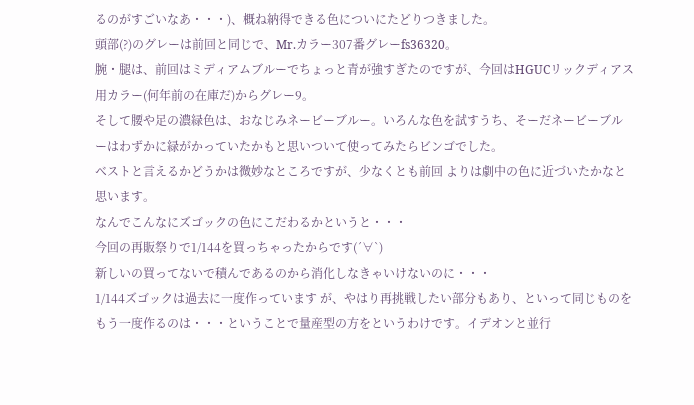るのがすごいなあ・・・)、概ね納得できる色についにたどりつきました。
頭部(?)のグレーは前回と同じで、Mr.カラー307番グレーfs36320。
腕・腿は、前回はミディアムブルーでちょっと青が強すぎたのですが、今回はHGUCリックディアス用カラー(何年前の在庫だ)からグレー9。
そして腰や足の濃緑色は、おなじみネービーブルー。いろんな色を試すうち、そーだネービーブルーはわずかに緑がかっていたかもと思いついて使ってみたらビンゴでした。
ベストと言えるかどうかは微妙なところですが、少なくとも前回 よりは劇中の色に近づいたかなと思います。
なんでこんなにズゴックの色にこだわるかというと・・・
今回の再販祭りで1/144を買っちゃったからです(´∀`)
新しいの買ってないで積んであるのから消化しなきゃいけないのに・・・
1/144ズゴックは過去に一度作っています が、やはり再挑戦したい部分もあり、といって同じものをもう一度作るのは・・・ということで量産型の方をというわけです。イデオンと並行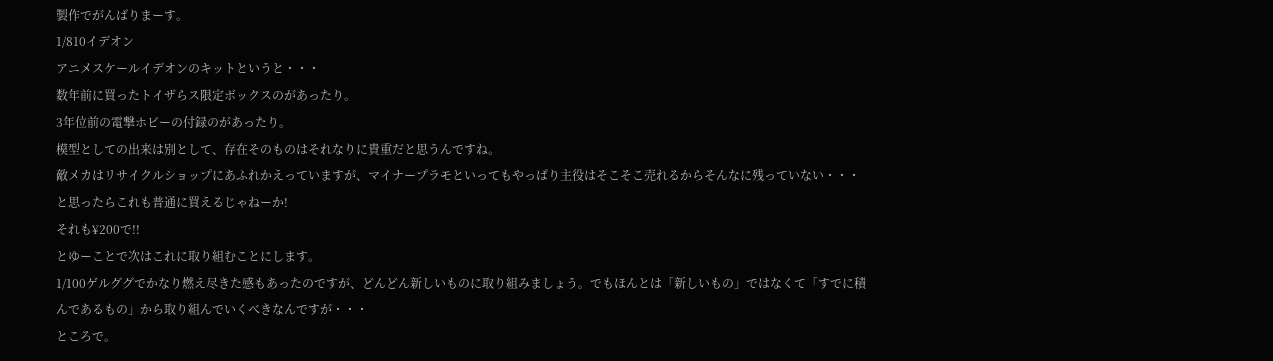製作でがんばりまーす。
1/810イデオン
アニメスケールイデオンのキットというと・・・
数年前に買ったトイザらス限定ボックスのがあったり。
3年位前の電撃ホビーの付録のがあったり。
模型としての出来は別として、存在そのものはそれなりに貴重だと思うんですね。
敵メカはリサイクルショップにあふれかえっていますが、マイナープラモといってもやっぱり主役はそこそこ売れるからそんなに残っていない・・・
と思ったらこれも普通に買えるじゃねーか!
それも¥200で!!
とゆーことで次はこれに取り組むことにします。
1/100ゲルググでかなり燃え尽きた感もあったのですが、どんどん新しいものに取り組みましょう。でもほんとは「新しいもの」ではなくて「すでに積んであるもの」から取り組んでいくべきなんですが・・・
ところで。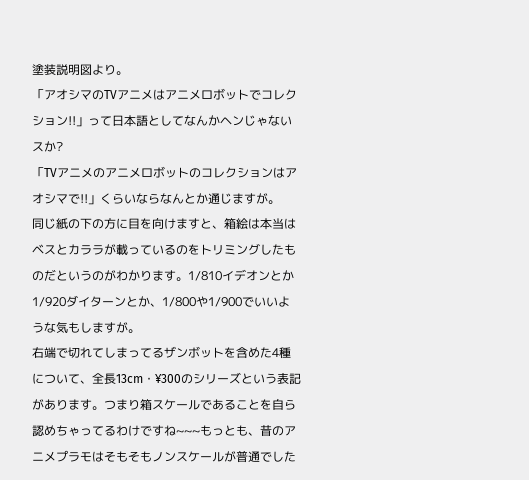塗装説明図より。
「アオシマのTVアニメはアニメロボットでコレクション!!」って日本語としてなんかヘンじゃないスか?
「TVアニメのアニメロボットのコレクションはアオシマで!!」くらいならなんとか通じますが。
同じ紙の下の方に目を向けますと、箱絵は本当はベスとカララが載っているのをトリミングしたものだというのがわかります。1/810イデオンとか1/920ダイターンとか、1/800や1/900でいいような気もしますが。
右端で切れてしまってるザンボットを含めた4種について、全長13cm・¥300のシリーズという表記があります。つまり箱スケールであることを自ら認めちゃってるわけですね~~~もっとも、昔のアニメプラモはそもそもノンスケールが普通でした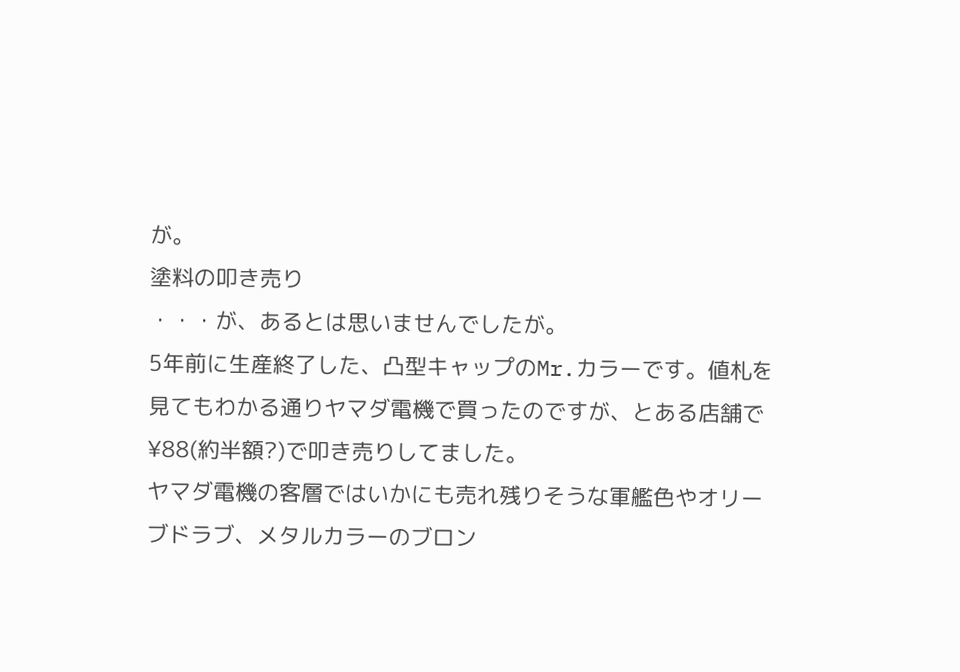が。
塗料の叩き売り
・・・が、あるとは思いませんでしたが。
5年前に生産終了した、凸型キャップのMr.カラーです。値札を見てもわかる通りヤマダ電機で買ったのですが、とある店舗で¥88(約半額?)で叩き売りしてました。
ヤマダ電機の客層ではいかにも売れ残りそうな軍艦色やオリーブドラブ、メタルカラーのブロン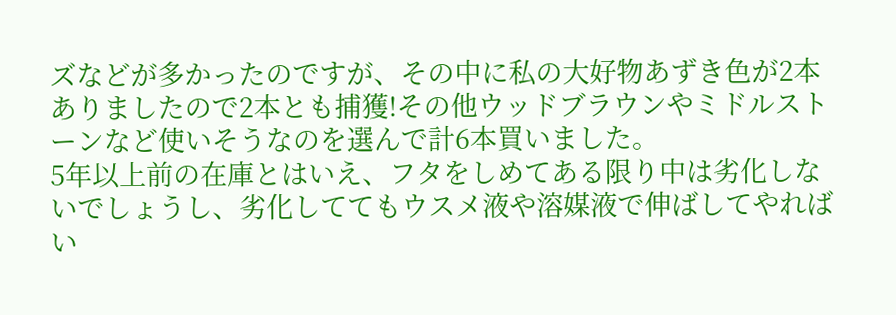ズなどが多かったのですが、その中に私の大好物あずき色が2本ありましたので2本とも捕獲!その他ウッドブラウンやミドルストーンなど使いそうなのを選んで計6本買いました。
5年以上前の在庫とはいえ、フタをしめてある限り中は劣化しないでしょうし、劣化しててもウスメ液や溶媒液で伸ばしてやればい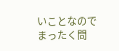いことなのでまったく問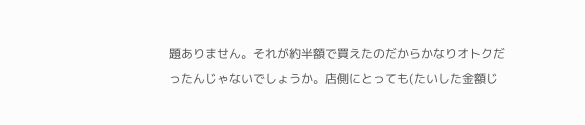題ありません。それが約半額で買えたのだからかなりオトクだったんじゃないでしょうか。店側にとっても(たいした金額じ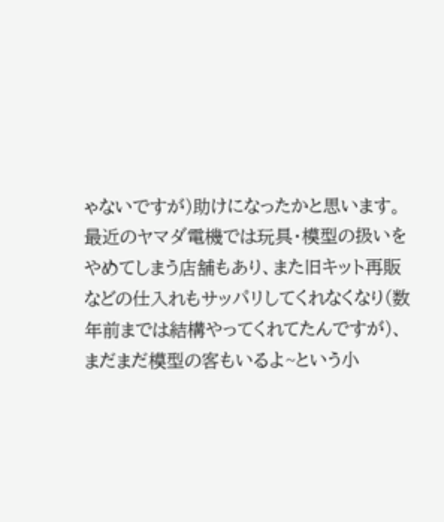ゃないですが)助けになったかと思います。
最近のヤマダ電機では玩具・模型の扱いをやめてしまう店舗もあり、また旧キット再販などの仕入れもサッパリしてくれなくなり(数年前までは結構やってくれてたんですが)、まだまだ模型の客もいるよ~という小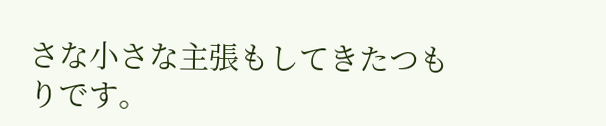さな小さな主張もしてきたつもりです。